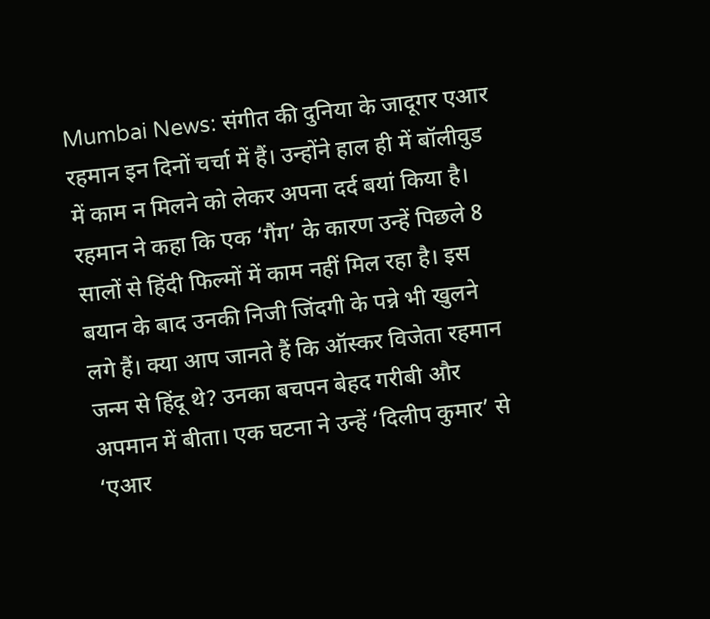Mumbai News: संगीत की दुनिया के जादूगर एआर रहमान इन दिनों चर्चा में हैं। उन्होंने हाल ही में बॉलीवुड में काम न मिलने को लेकर अपना दर्द बयां किया है। रहमान ने कहा कि एक ‘गैंग’ के कारण उन्हें पिछले 8 सालों से हिंदी फिल्मों में काम नहीं मिल रहा है। इस बयान के बाद उनकी निजी जिंदगी के पन्ने भी खुलने लगे हैं। क्या आप जानते हैं कि ऑस्कर विजेता रहमान जन्म से हिंदू थे? उनका बचपन बेहद गरीबी और अपमान में बीता। एक घटना ने उन्हें ‘दिलीप कुमार’ से ‘एआर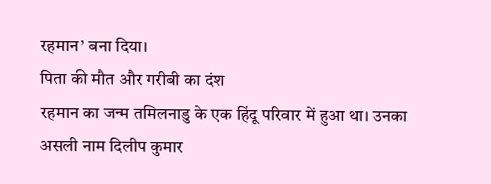रहमान’ बना दिया।
पिता की मौत और गरीबी का दंश
रहमान का जन्म तमिलनाडु के एक हिंदू परिवार में हुआ था। उनका असली नाम दिलीप कुमार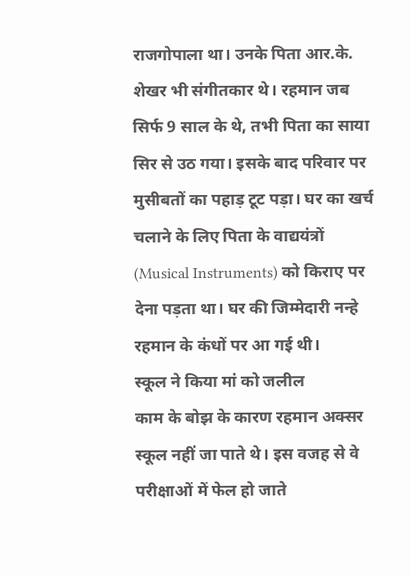राजगोपाला था। उनके पिता आर.के. शेखर भी संगीतकार थे। रहमान जब सिर्फ 9 साल के थे, तभी पिता का साया सिर से उठ गया। इसके बाद परिवार पर मुसीबतों का पहाड़ टूट पड़ा। घर का खर्च चलाने के लिए पिता के वाद्ययंत्रों (Musical Instruments) को किराए पर देना पड़ता था। घर की जिम्मेदारी नन्हे रहमान के कंधों पर आ गई थी।
स्कूल ने किया मां को जलील
काम के बोझ के कारण रहमान अक्सर स्कूल नहीं जा पाते थे। इस वजह से वे परीक्षाओं में फेल हो जाते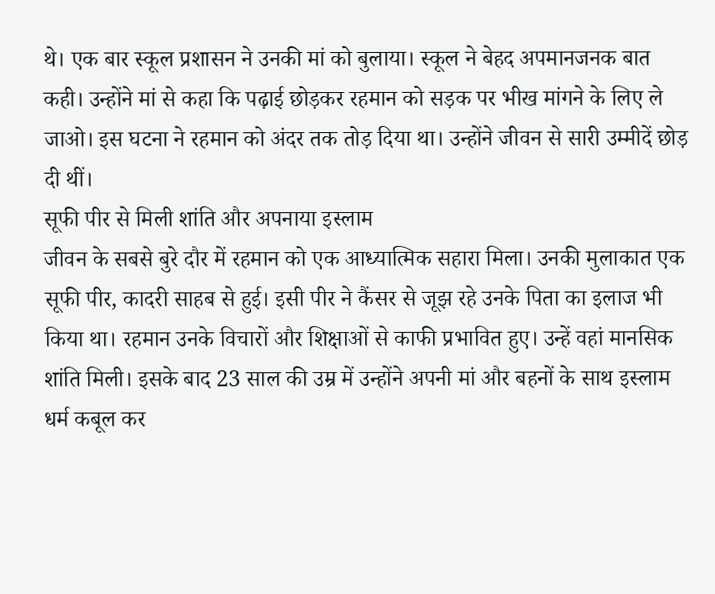थे। एक बार स्कूल प्रशासन ने उनकी मां को बुलाया। स्कूल ने बेहद अपमानजनक बात कही। उन्होंने मां से कहा कि पढ़ाई छोड़कर रहमान को सड़क पर भीख मांगने के लिए ले जाओ। इस घटना ने रहमान को अंदर तक तोड़ दिया था। उन्होंने जीवन से सारी उम्मीदें छोड़ दी थीं।
सूफी पीर से मिली शांति और अपनाया इस्लाम
जीवन के सबसे बुरे दौर में रहमान को एक आध्यात्मिक सहारा मिला। उनकी मुलाकात एक सूफी पीर, कादरी साहब से हुई। इसी पीर ने कैंसर से जूझ रहे उनके पिता का इलाज भी किया था। रहमान उनके विचारों और शिक्षाओं से काफी प्रभावित हुए। उन्हें वहां मानसिक शांति मिली। इसके बाद 23 साल की उम्र में उन्होंने अपनी मां और बहनों के साथ इस्लाम धर्म कबूल कर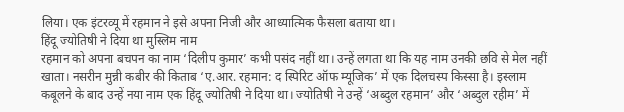लिया। एक इंटरव्यू में रहमान ने इसे अपना निजी और आध्यात्मिक फैसला बताया था।
हिंदू ज्योतिषी ने दिया था मुस्लिम नाम
रहमान को अपना बचपन का नाम ‘दिलीप कुमार’ कभी पसंद नहीं था। उन्हें लगता था कि यह नाम उनकी छवि से मेल नहीं खाता। नसरीन मुन्नी कबीर की किताब ‘ए.आर. रहमान: द स्पिरिट ऑफ म्यूजिक’ में एक दिलचस्प किस्सा है। इस्लाम कबूलने के बाद उन्हें नया नाम एक हिंदू ज्योतिषी ने दिया था। ज्योतिषी ने उन्हें ‘अब्दुल रहमान’ और ‘अब्दुल रहीम’ में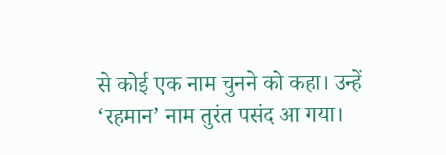से कोई एक नाम चुनने को कहा। उन्हें ‘रहमान’ नाम तुरंत पसंद आ गया।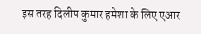इस तरह दिलीप कुमार हमेशा के लिए एआर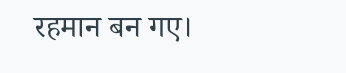रहमान बन गए।